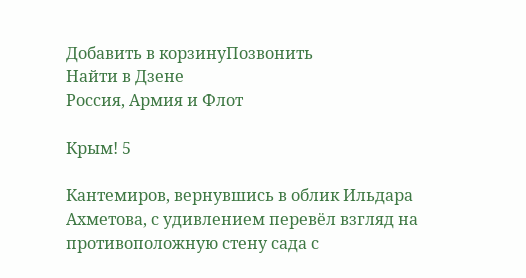Добавить в корзинуПозвонить
Найти в Дзене
Россия, Армия и Флот

Крым! 5

Кантемиров, вернувшись в облик Ильдара Ахметова, с удивлением перевёл взгляд на противоположную стену сада с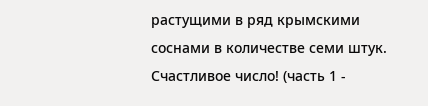растущими в ряд крымскими соснами в количестве семи штук. Счастливое число! (часть 1 -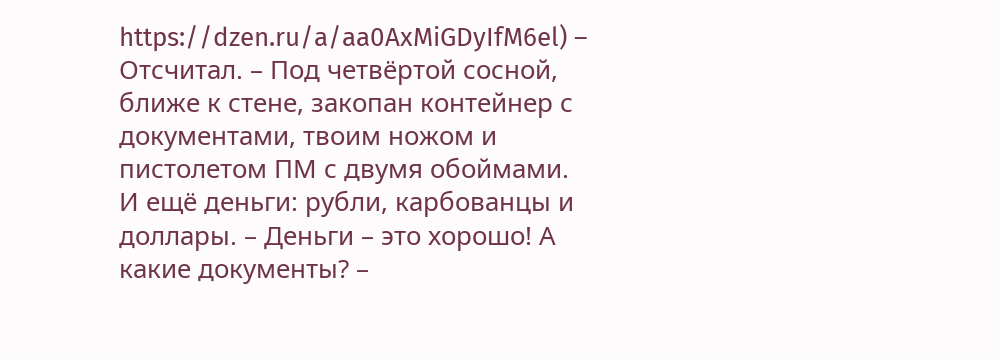https://dzen.ru/a/aa0AxMiGDyIfM6el) – Отсчитал. – Под четвёртой сосной, ближе к стене, закопан контейнер с документами, твоим ножом и пистолетом ПМ с двумя обоймами. И ещё деньги: рубли, карбованцы и доллары. – Деньги – это хорошо! А какие документы? –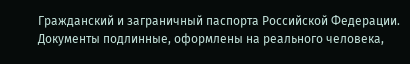Гражданский и заграничный паспорта Российской Федерации. Документы подлинные, оформлены на реального человека,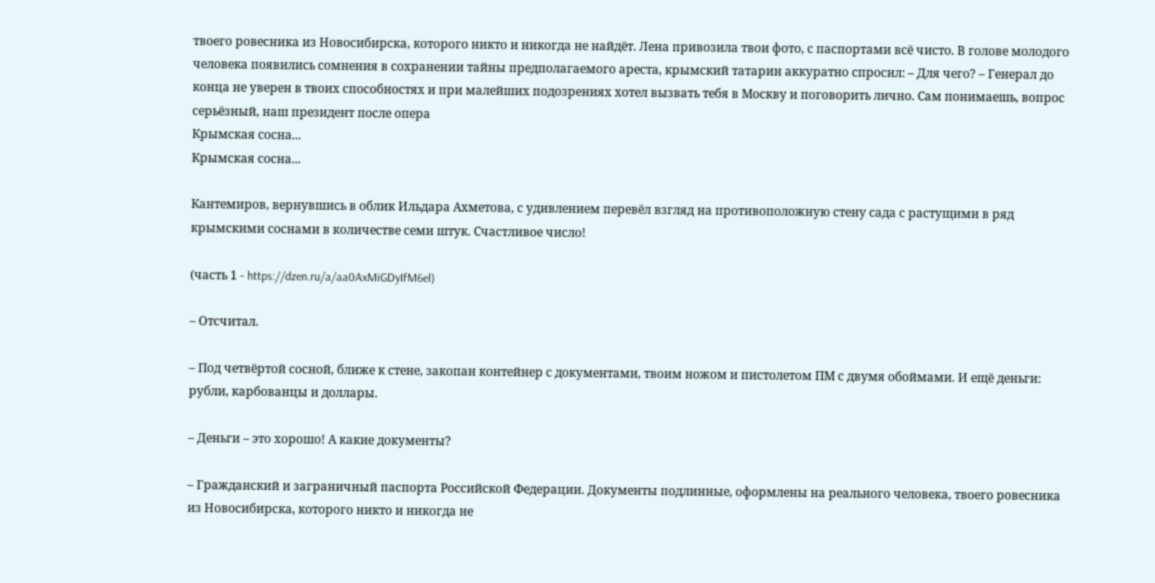твоего ровесника из Новосибирска, которого никто и никогда не найдёт. Лена привозила твои фото, с паспортами всё чисто. В голове молодого человека появились сомнения в сохранении тайны предполагаемого ареста, крымский татарин аккуратно спросил: – Для чего? – Генерал до конца не уверен в твоих способностях и при малейших подозрениях хотел вызвать тебя в Москву и поговорить лично. Сам понимаешь, вопрос серьёзный, наш президент после опера
Крымская сосна...
Крымская сосна...

Кантемиров, вернувшись в облик Ильдара Ахметова, с удивлением перевёл взгляд на противоположную стену сада с растущими в ряд крымскими соснами в количестве семи штук. Счастливое число!

(часть 1 - https://dzen.ru/a/aa0AxMiGDyIfM6el)

– Отсчитал.

– Под четвёртой сосной, ближе к стене, закопан контейнер с документами, твоим ножом и пистолетом ПМ с двумя обоймами. И ещё деньги: рубли, карбованцы и доллары.

– Деньги – это хорошо! А какие документы?

– Гражданский и заграничный паспорта Российской Федерации. Документы подлинные, оформлены на реального человека, твоего ровесника из Новосибирска, которого никто и никогда не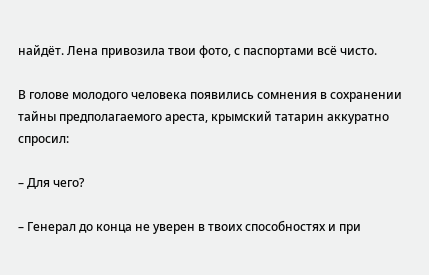найдёт. Лена привозила твои фото, с паспортами всё чисто.

В голове молодого человека появились сомнения в сохранении тайны предполагаемого ареста, крымский татарин аккуратно спросил:

– Для чего?

– Генерал до конца не уверен в твоих способностях и при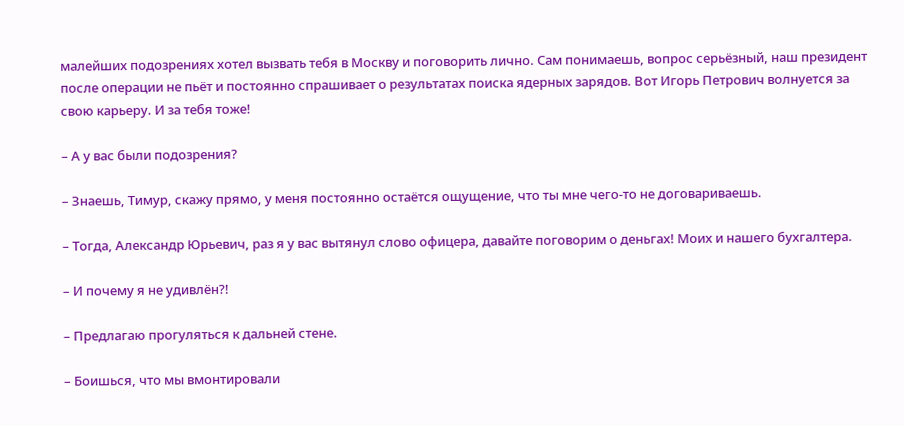малейших подозрениях хотел вызвать тебя в Москву и поговорить лично. Сам понимаешь, вопрос серьёзный, наш президент после операции не пьёт и постоянно спрашивает о результатах поиска ядерных зарядов. Вот Игорь Петрович волнуется за свою карьеру. И за тебя тоже!

– А у вас были подозрения?

– Знаешь, Тимур, скажу прямо, у меня постоянно остаётся ощущение, что ты мне чего-то не договариваешь.

– Тогда, Александр Юрьевич, раз я у вас вытянул слово офицера, давайте поговорим о деньгах! Моих и нашего бухгалтера.

– И почему я не удивлён?!

– Предлагаю прогуляться к дальней стене.

– Боишься, что мы вмонтировали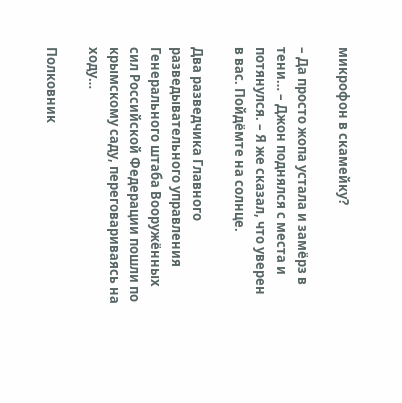микрофон в скамейку?

– Да просто жопа устала и замёрз в тени… – Джон поднялся с места и потянулся. – Я же сказал, что уверен в вас. Пойдёмте на солнце.

Два разведчика Главного разведывательного управления Генерального штаба Вооружённых сил Российской Федерации пошли по крымскому саду, переговариваясь на ходу…

Полковник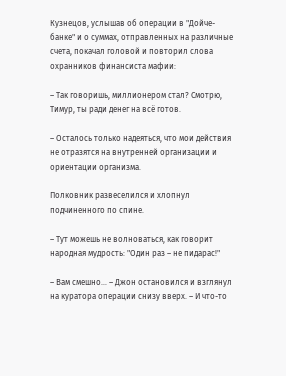Кузнецов, услышав об операции в "Дойче-банке" и о суммах, отправленных на различные счета, покачал головой и повторил слова охранников финансиста мафии:

– Так говоришь, миллионером стал? Смотрю, Тимур, ты ради денег на всё готов.

– Осталось только надеяться, что мои действия не отразятся на внутренней организации и ориентации организма.

Полковник развеселился и хлопнул подчиненного по спине.

– Тут можешь не волноваться, как говорит народная мудрость: "Один раз – не пидарас!"

– Вам смешно… – Джон остановился и взглянул на куратора операции снизу вверх. – И что-то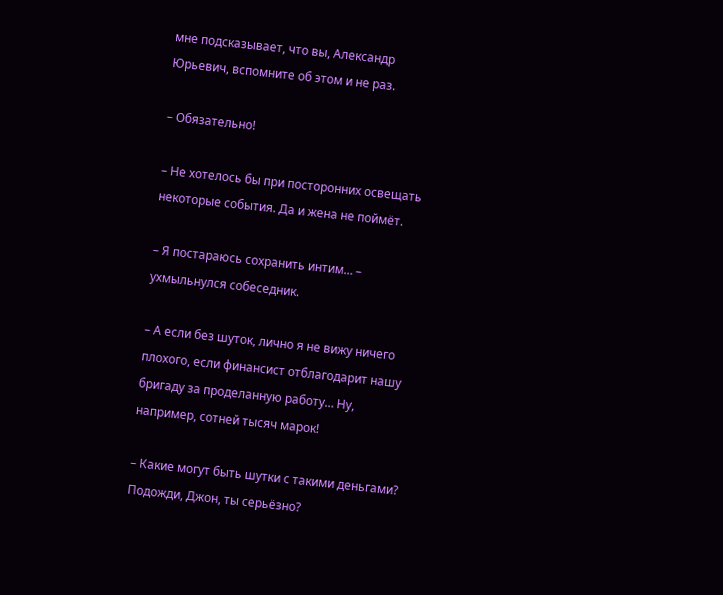мне подсказывает, что вы, Александр Юрьевич, вспомните об этом и не раз.

– Обязательно!

– Не хотелось бы при посторонних освещать некоторые события. Да и жена не поймёт.

– Я постараюсь сохранить интим… – ухмыльнулся собеседник.

– А если без шуток, лично я не вижу ничего плохого, если финансист отблагодарит нашу бригаду за проделанную работу… Ну, например, сотней тысяч марок!

– Какие могут быть шутки с такими деньгами? Подожди, Джон, ты серьёзно?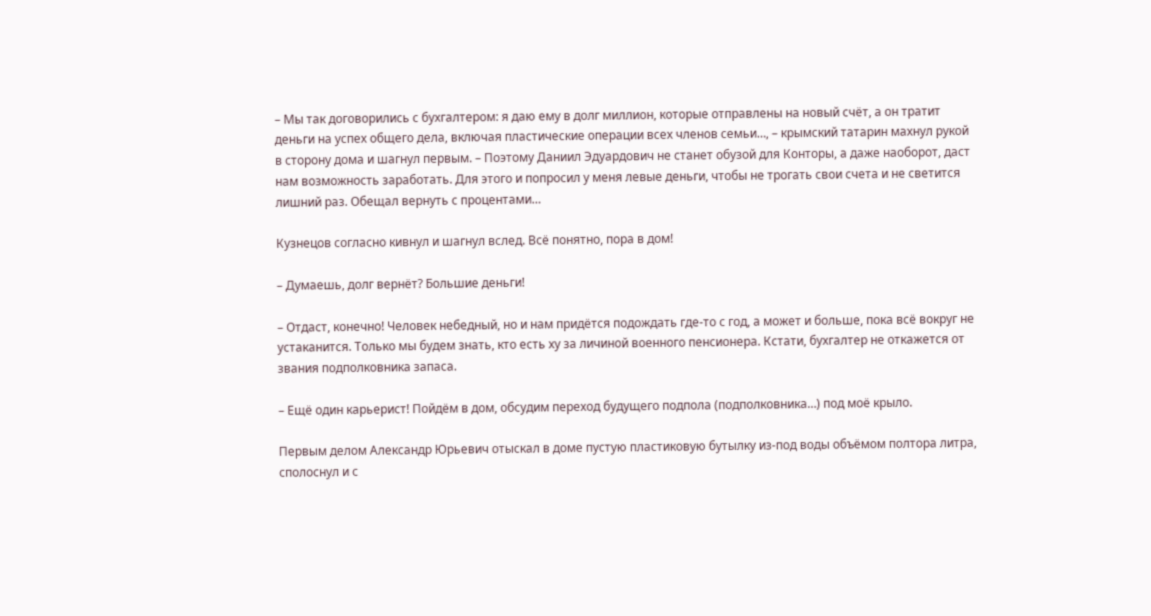– Мы так договорились с бухгалтером: я даю ему в долг миллион, которые отправлены на новый счёт, а он тратит деньги на успех общего дела, включая пластические операции всех членов семьи…, – крымский татарин махнул рукой в сторону дома и шагнул первым. – Поэтому Даниил Эдуардович не станет обузой для Конторы, а даже наоборот, даст нам возможность заработать. Для этого и попросил у меня левые деньги, чтобы не трогать свои счета и не светится лишний раз. Обещал вернуть с процентами…

Кузнецов согласно кивнул и шагнул вслед. Всё понятно, пора в дом!

– Думаешь, долг вернёт? Большие деньги!

– Отдаст, конечно! Человек небедный, но и нам придётся подождать где-то с год, а может и больше, пока всё вокруг не устаканится. Только мы будем знать, кто есть ху за личиной военного пенсионера. Кстати, бухгалтер не откажется от звания подполковника запаса.

– Ещё один карьерист! Пойдём в дом, обсудим переход будущего подпола (подполковника…) под моё крыло.

Первым делом Александр Юрьевич отыскал в доме пустую пластиковую бутылку из-под воды объёмом полтора литра, сполоснул и с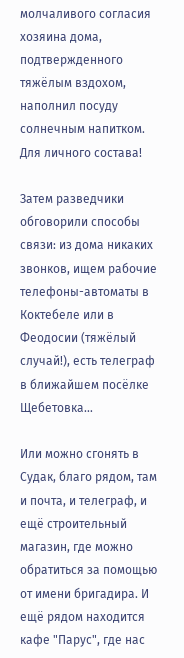молчаливого согласия хозяина дома, подтвержденного тяжёлым вздохом, наполнил посуду солнечным напитком. Для личного состава!

Затем разведчики обговорили способы связи: из дома никаких звонков, ищем рабочие телефоны-автоматы в Коктебеле или в Феодосии (тяжёлый случай!), есть телеграф в ближайшем посёлке Щебетовка…

Или можно сгонять в Судак, благо рядом, там и почта, и телеграф, и ещё строительный магазин, где можно обратиться за помощью от имени бригадира. И ещё рядом находится кафе "Парус", где нас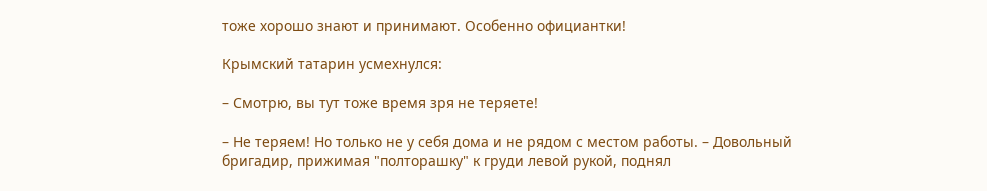тоже хорошо знают и принимают. Особенно официантки!

Крымский татарин усмехнулся:

– Смотрю, вы тут тоже время зря не теряете!

– Не теряем! Но только не у себя дома и не рядом с местом работы. – Довольный бригадир, прижимая "полторашку" к груди левой рукой, поднял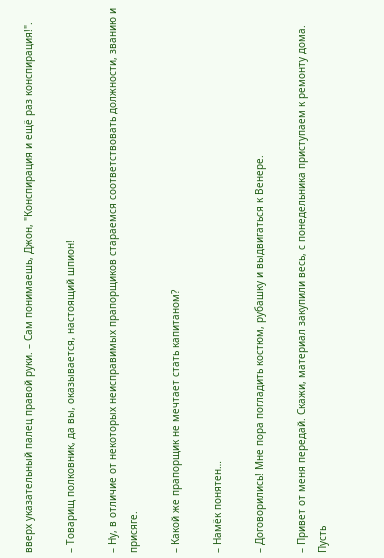вверх указательный палец правой руки. – Сам понимаешь, Джон, "Конспирация и ещё раз конспирация!".

– Товарищ полковник, да вы, оказывается, настоящий шпион!

– Ну, в отличие от некоторых неисправимых прапорщиков стараемся соответствовать должности, званию и присяге.

– Какой же прапорщик не мечтает стать капитаном?

– Намёк понятен…

– Договорились! Мне пора погладить костюм, рубашку и выдвигаться к Венере.

– Привет от меня передай. Скажи, материал закупили весь, с понедельника приступаем к ремонту дома. Пусть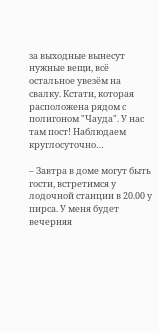за выходные вынесут нужные вещи, всё остальное увезём на свалку. Кстати, которая расположена рядом с полигоном "Чауда". У нас там пост! Наблюдаем круглосуточно…

– Завтра в доме могут быть гости, встретимся у лодочной станции в 20.00 у пирса. У меня будет вечерняя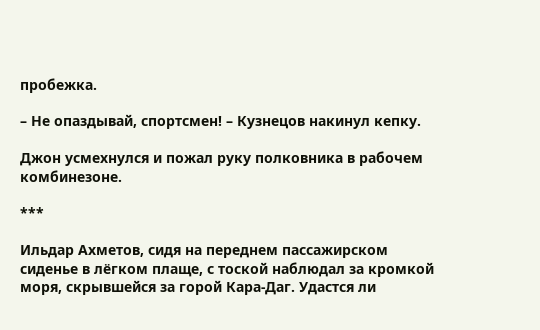пробежка.

– Не опаздывай, спортсмен! – Кузнецов накинул кепку.

Джон усмехнулся и пожал руку полковника в рабочем комбинезоне.

***

Ильдар Ахметов, сидя на переднем пассажирском сиденье в лёгком плаще, с тоской наблюдал за кромкой моря, скрывшейся за горой Кара-Даг. Удастся ли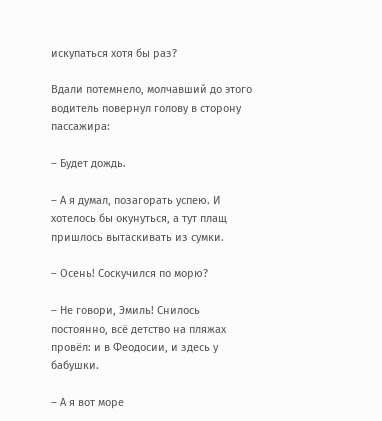искупаться хотя бы раз?

Вдали потемнело, молчавший до этого водитель повернул голову в сторону пассажира:

– Будет дождь.

– А я думал, позагорать успею. И хотелось бы окунуться, а тут плащ пришлось вытаскивать из сумки.

– Осень! Соскучился по морю?

– Не говори, Эмиль! Снилось постоянно, всё детство на пляжах провёл: и в Феодосии, и здесь у бабушки.

– А я вот море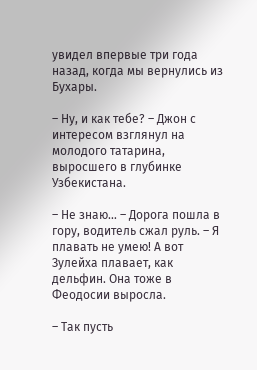увидел впервые три года назад, когда мы вернулись из Бухары.

– Ну, и как тебе? – Джон с интересом взглянул на молодого татарина, выросшего в глубинке Узбекистана.

– Не знаю… – Дорога пошла в гору, водитель сжал руль. – Я плавать не умею! А вот Зулейха плавает, как дельфин. Она тоже в Феодосии выросла.

– Так пусть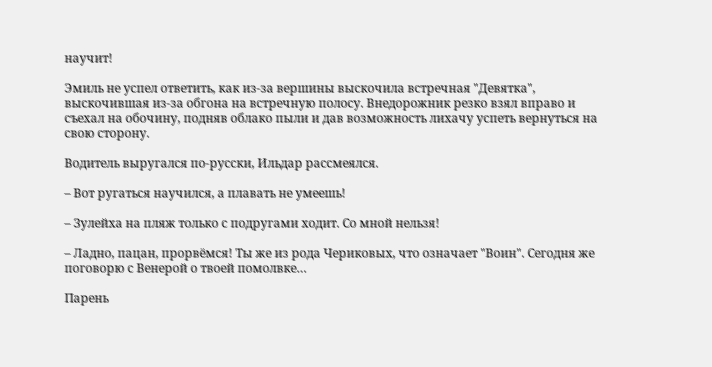научит!

Эмиль не успел ответить, как из-за вершины выскочила встречная "Девятка", выскочившая из-за обгона на встречную полосу. Внедорожник резко взял вправо и съехал на обочину, подняв облако пыли и дав возможность лихачу успеть вернуться на свою сторону.

Водитель выругался по-русски, Ильдар рассмеялся.

– Вот ругаться научился, а плавать не умеешь!

– Зулейха на пляж только с подругами ходит. Со мной нельзя!

– Ладно, пацан, прорвёмся! Ты же из рода Чериковых, что означает "Воин". Сегодня же поговорю с Венерой о твоей помолвке…

Парень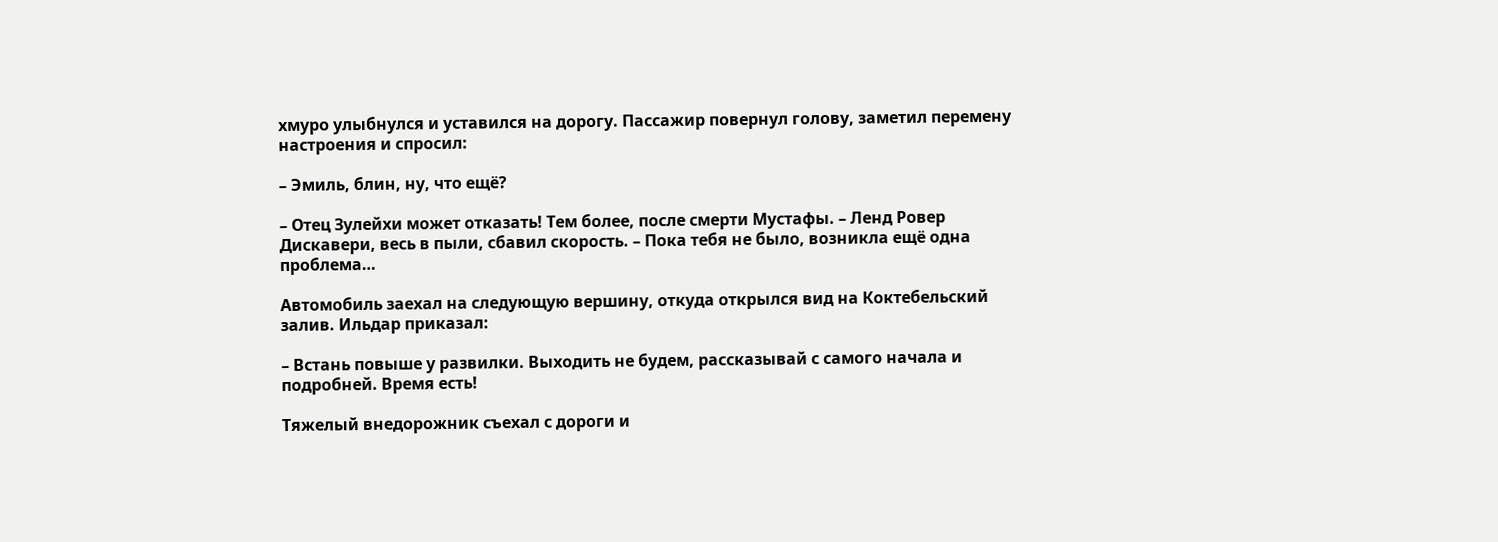хмуро улыбнулся и уставился на дорогу. Пассажир повернул голову, заметил перемену настроения и спросил:

– Эмиль, блин, ну, что ещё?

– Отец Зулейхи может отказать! Тем более, после смерти Мустафы. – Ленд Ровер Дискавери, весь в пыли, сбавил скорость. – Пока тебя не было, возникла ещё одна проблема…

Автомобиль заехал на следующую вершину, откуда открылся вид на Коктебельский залив. Ильдар приказал:

– Встань повыше у развилки. Выходить не будем, рассказывай с самого начала и подробней. Время есть!

Тяжелый внедорожник съехал с дороги и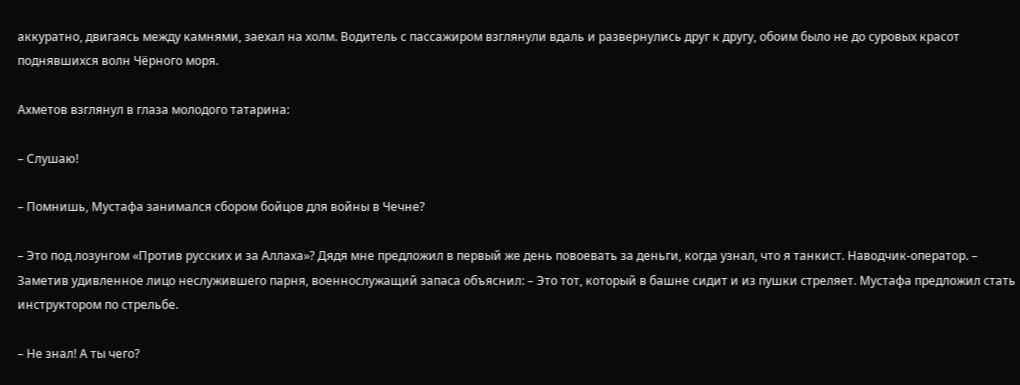аккуратно, двигаясь между камнями, заехал на холм. Водитель с пассажиром взглянули вдаль и развернулись друг к другу, обоим было не до суровых красот поднявшихся волн Чёрного моря.

Ахметов взглянул в глаза молодого татарина:

– Слушаю!

– Помнишь, Мустафа занимался сбором бойцов для войны в Чечне?

– Это под лозунгом «Против русских и за Аллаха»? Дядя мне предложил в первый же день повоевать за деньги, когда узнал, что я танкист. Наводчик-оператор. – Заметив удивленное лицо неслужившего парня, военнослужащий запаса объяснил: – Это тот, который в башне сидит и из пушки стреляет. Мустафа предложил стать инструктором по стрельбе.

– Не знал! А ты чего?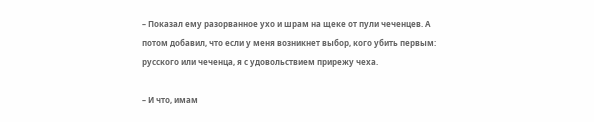– Показал ему разорванное ухо и шрам на щеке от пули чеченцев. А потом добавил, что если у меня возникнет выбор, кого убить первым: русского или чеченца, я с удовольствием прирежу чеха.

– И что, имам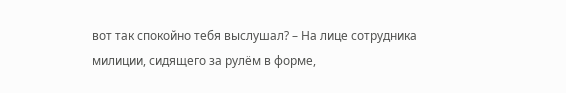вот так спокойно тебя выслушал? – На лице сотрудника милиции, сидящего за рулём в форме,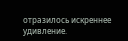отразилось искреннее удивление.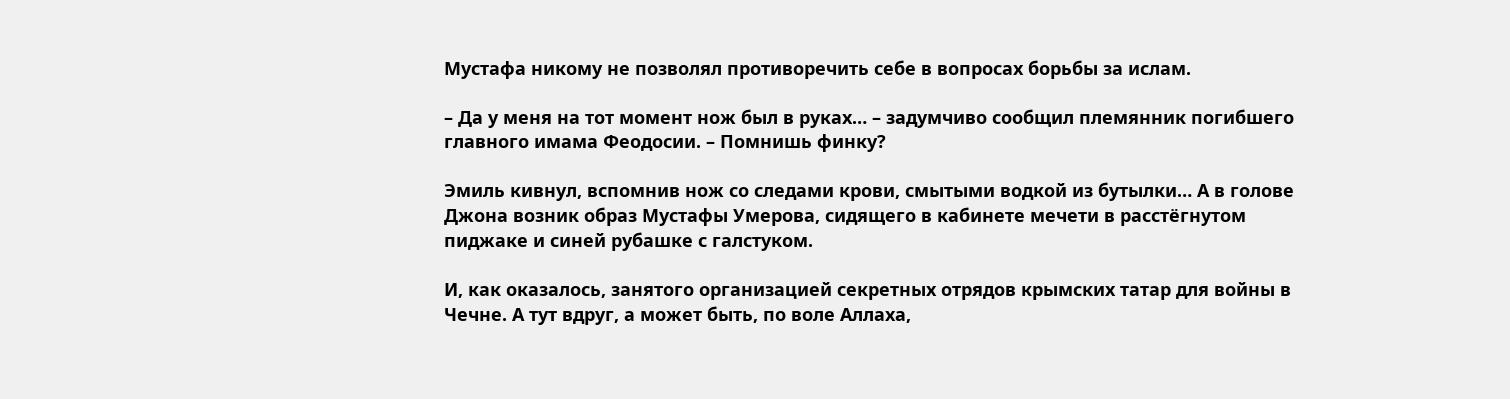Мустафа никому не позволял противоречить себе в вопросах борьбы за ислам.

– Да у меня на тот момент нож был в руках… – задумчиво сообщил племянник погибшего главного имама Феодосии. – Помнишь финку?

Эмиль кивнул, вспомнив нож со следами крови, смытыми водкой из бутылки… А в голове Джона возник образ Мустафы Умерова, сидящего в кабинете мечети в расстёгнутом пиджаке и синей рубашке с галстуком.

И, как оказалось, занятого организацией секретных отрядов крымских татар для войны в Чечне. А тут вдруг, а может быть, по воле Аллаха,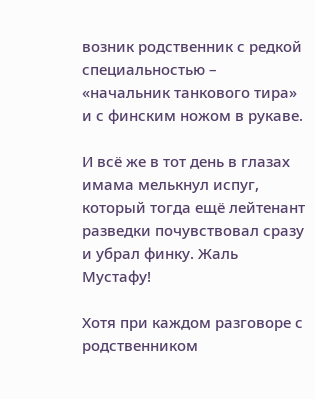возник родственник с редкой специальностью – «начальник танкового тира» и с финским ножом в рукаве.

И всё же в тот день в глазах имама мелькнул испуг, который тогда ещё лейтенант разведки почувствовал сразу и убрал финку. Жаль Мустафу!

Хотя при каждом разговоре с родственником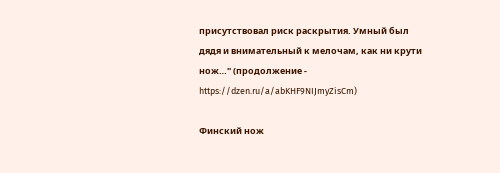присутствовал риск раскрытия. Умный был дядя и внимательный к мелочам, как ни крути нож…" (продолжение - https://dzen.ru/a/abKHF9NIJmyZisCm)

Финский нож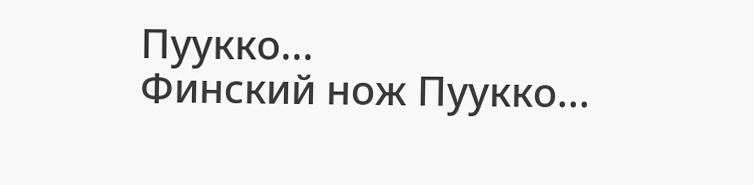Пуукко...
Финский нож Пуукко...